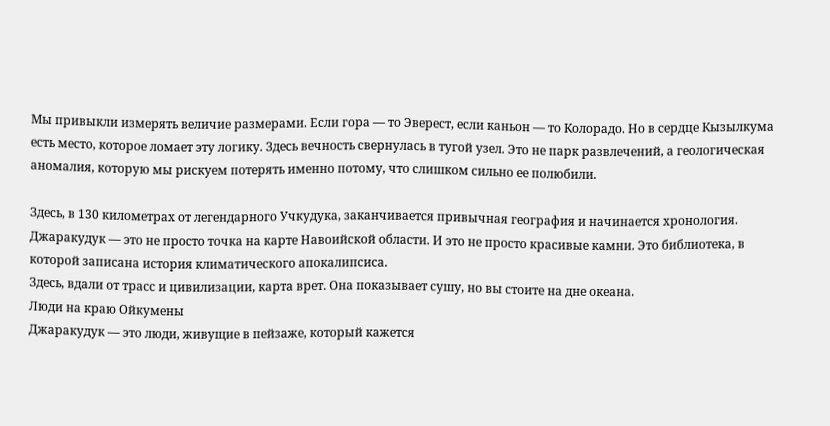Мы привыкли измерять величие размерами. Если гора — то Эверест, если каньон — то Колорадо. Но в сердце Кызылкума есть место, которое ломает эту логику. Здесь вечность свернулась в тугой узел. Это не парк развлечений, а геологическая аномалия, которую мы рискуем потерять именно потому, что слишком сильно ее полюбили.

Здесь, в 130 километрах от легендарного Учкудука, заканчивается привычная география и начинается хронология. Джаракудук — это не просто точка на карте Навоийской области. И это не просто красивые камни. Это библиотека, в которой записана история климатического апокалипсиса.
Здесь, вдали от трасс и цивилизации, карта врет. Она показывает сушу, но вы стоите на дне океана.
Люди на краю Ойкумены
Джаракудук — это люди, живущие в пейзаже, который кажется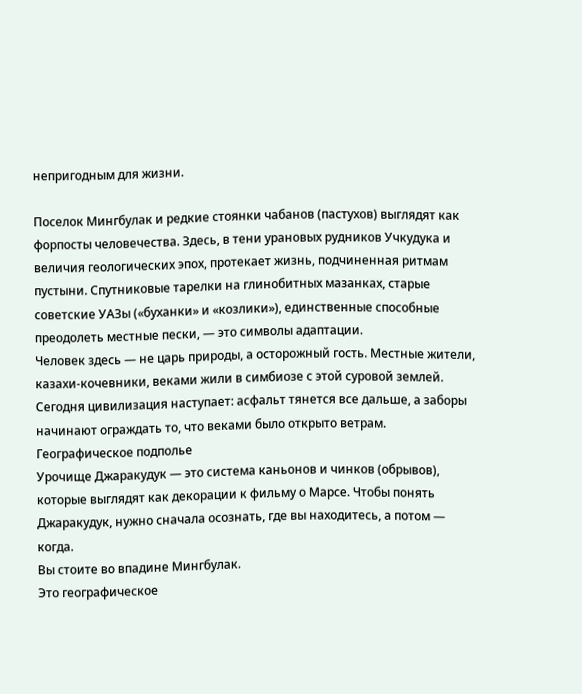непригодным для жизни.

Поселок Мингбулак и редкие стоянки чабанов (пастухов) выглядят как форпосты человечества. Здесь, в тени урановых рудников Учкудука и величия геологических эпох, протекает жизнь, подчиненная ритмам пустыни. Спутниковые тарелки на глинобитных мазанках, старые советские УАЗы («буханки» и «козлики»), единственные способные преодолеть местные пески, — это символы адаптации.
Человек здесь — не царь природы, а осторожный гость. Местные жители, казахи-кочевники, веками жили в симбиозе с этой суровой землей. Сегодня цивилизация наступает: асфальт тянется все дальше, а заборы начинают ограждать то, что веками было открыто ветрам.
Географическое подполье
Урочище Джаракудук — это система каньонов и чинков (обрывов), которые выглядят как декорации к фильму о Марсе. Чтобы понять Джаракудук, нужно сначала осознать, где вы находитесь, а потом — когда.
Вы стоите во впадине Мингбулак.
Это географическое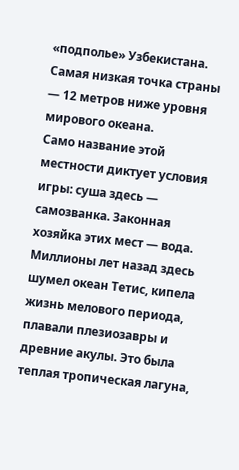«подполье» Узбекистана. Самая низкая точка страны — 12 метров ниже уровня мирового океана.
Само название этой местности диктует условия игры: суша здесь — самозванка. Законная хозяйка этих мест — вода. Миллионы лет назад здесь шумел океан Тетис, кипела жизнь мелового периода, плавали плезиозавры и древние акулы. Это была теплая тропическая лагуна,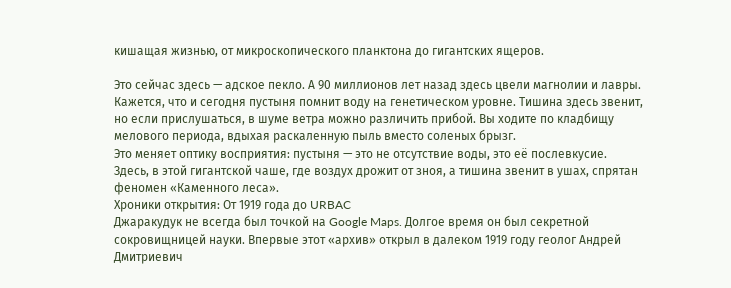кишащая жизнью, от микроскопического планктона до гигантских ящеров.

Это сейчас здесь — адское пекло. А 90 миллионов лет назад здесь цвели магнолии и лавры. Кажется, что и сегодня пустыня помнит воду на генетическом уровне. Тишина здесь звенит, но если прислушаться, в шуме ветра можно различить прибой. Вы ходите по кладбищу мелового периода, вдыхая раскаленную пыль вместо соленых брызг.
Это меняет оптику восприятия: пустыня — это не отсутствие воды, это её послевкусие.
Здесь, в этой гигантской чаше, где воздух дрожит от зноя, а тишина звенит в ушах, спрятан феномен «Каменного леса».
Хроники открытия: От 1919 года до URBAC
Джаракудук не всегда был точкой на Google Maps. Долгое время он был секретной сокровищницей науки. Впервые этот «архив» открыл в далеком 1919 году геолог Андрей Дмитриевич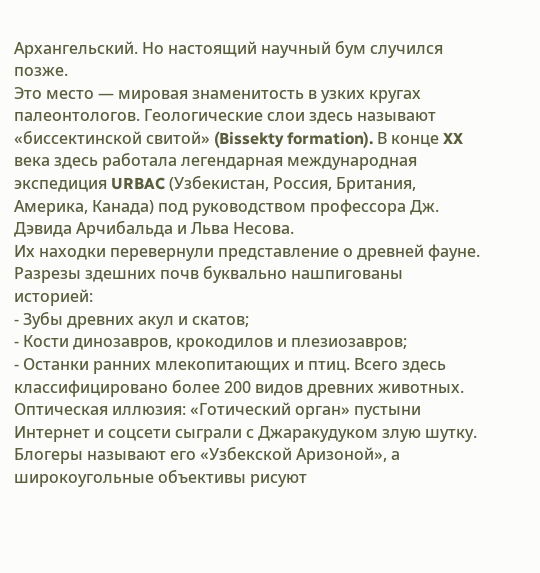Архангельский. Но настоящий научный бум случился позже.
Это место — мировая знаменитость в узких кругах палеонтологов. Геологические слои здесь называют «биссектинской свитой» (Bissekty formation). В конце XX века здесь работала легендарная международная экспедиция URBAC (Узбекистан, Россия, Британия, Америка, Канада) под руководством профессора Дж. Дэвида Арчибальда и Льва Несова.
Их находки перевернули представление о древней фауне. Разрезы здешних почв буквально нашпигованы историей:
- Зубы древних акул и скатов;
- Кости динозавров, крокодилов и плезиозавров;
- Останки ранних млекопитающих и птиц. Всего здесь классифицировано более 200 видов древних животных.
Оптическая иллюзия: «Готический орган» пустыни
Интернет и соцсети сыграли с Джаракудуком злую шутку. Блогеры называют его «Узбекской Аризоной», а широкоугольные объективы рисуют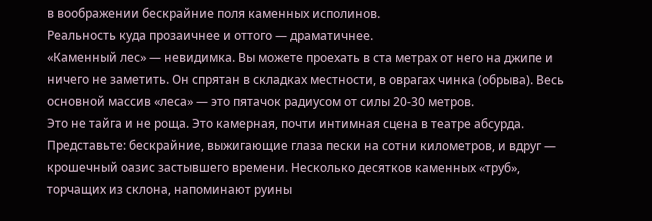в воображении бескрайние поля каменных исполинов.
Реальность куда прозаичнее и оттого — драматичнее.
«Каменный лес» — невидимка. Вы можете проехать в ста метрах от него на джипе и ничего не заметить. Он спрятан в складках местности, в оврагах чинка (обрыва). Весь основной массив «леса» — это пятачок радиусом от силы 20-30 метров.
Это не тайга и не роща. Это камерная, почти интимная сцена в театре абсурда. Представьте: бескрайние, выжигающие глаза пески на сотни километров, и вдруг — крошечный оазис застывшего времени. Несколько десятков каменных «труб», торчащих из склона, напоминают руины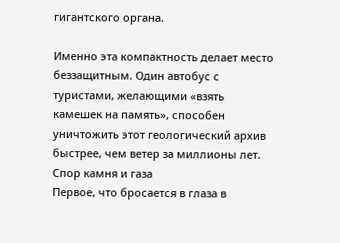гигантского органа.

Именно эта компактность делает место беззащитным. Один автобус с туристами, желающими «взять камешек на память», способен уничтожить этот геологический архив быстрее, чем ветер за миллионы лет.
Спор камня и газа
Первое, что бросается в глаза в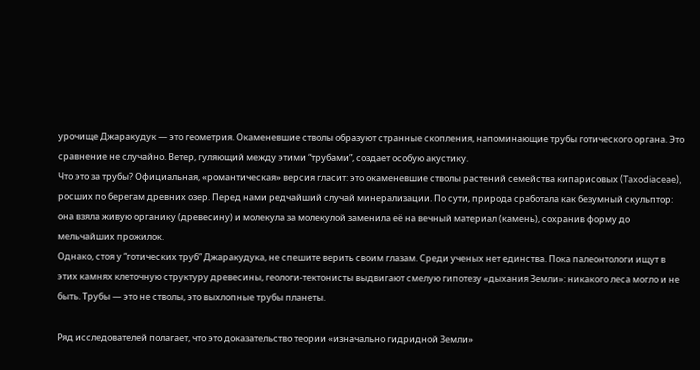урочище Джаракудук — это геометрия. Окаменевшие стволы образуют странные скопления, напоминающие трубы готического органа. Это сравнение не случайно. Ветер, гуляющий между этими “трубами”, создает особую акустику.
Что это за трубы? Официальная, «романтическая» версия гласит: это окаменевшие стволы растений семейства кипарисовых (Taxodiaceae), росших по берегам древних озер. Перед нами редчайший случай минерализации. По сути, природа сработала как безумный скульптор: она взяла живую органику (древесину) и молекула за молекулой заменила её на вечный материал (камень), сохранив форму до мельчайших прожилок.
Однако, стоя у “готических труб” Джаракудука, не спешите верить своим глазам. Среди ученых нет единства. Пока палеонтологи ищут в этих камнях клеточную структуру древесины, геологи-тектонисты выдвигают смелую гипотезу «дыхания Земли»: никакого леса могло и не быть. Трубы — это не стволы, это выхлопные трубы планеты.

Ряд исследователей полагает, что это доказательство теории «изначально гидридной Земли»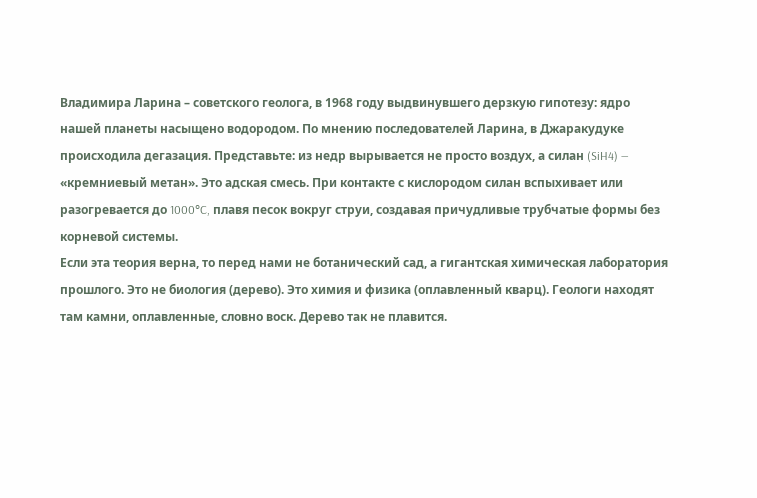Владимира Ларина – советского геолога, в 1968 году выдвинувшего дерзкую гипотезу: ядро нашей планеты насыщено водородом. По мнению последователей Ларина, в Джаракудуке происходила дегазация. Представьте: из недр вырывается не просто воздух, а силан (SiH4) — «кремниевый метан». Это адская смесь. При контакте с кислородом силан вспыхивает или разогревается до 1000°C, плавя песок вокруг струи, создавая причудливые трубчатые формы без корневой системы.
Если эта теория верна, то перед нами не ботанический сад, а гигантская химическая лаборатория прошлого. Это не биология (дерево). Это химия и физика (оплавленный кварц). Геологи находят там камни, оплавленные, словно воск. Дерево так не плавится.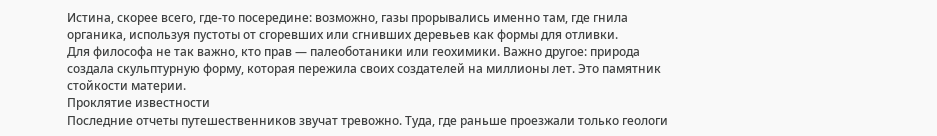Истина, скорее всего, где-то посередине: возможно, газы прорывались именно там, где гнила органика, используя пустоты от сгоревших или сгнивших деревьев как формы для отливки.
Для философа не так важно, кто прав — палеоботаники или геохимики. Важно другое: природа создала скульптурную форму, которая пережила своих создателей на миллионы лет. Это памятник стойкости материи.
Проклятие известности
Последние отчеты путешественников звучат тревожно. Туда, где раньше проезжали только геологи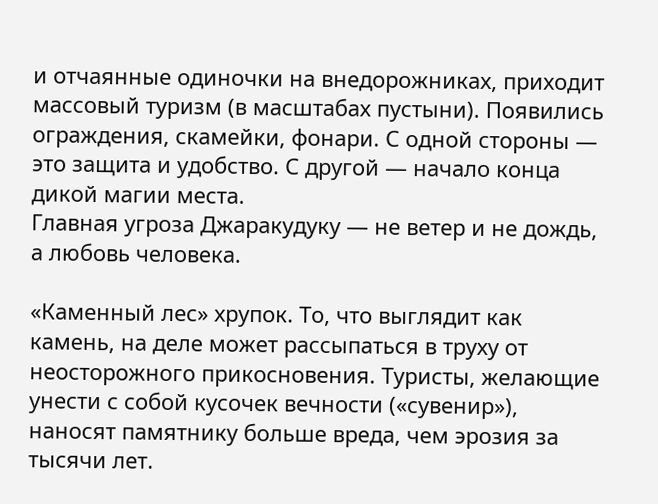и отчаянные одиночки на внедорожниках, приходит массовый туризм (в масштабах пустыни). Появились ограждения, скамейки, фонари. С одной стороны — это защита и удобство. С другой — начало конца дикой магии места.
Главная угроза Джаракудуку — не ветер и не дождь, а любовь человека.

«Каменный лес» хрупок. То, что выглядит как камень, на деле может рассыпаться в труху от неосторожного прикосновения. Туристы, желающие унести с собой кусочек вечности («сувенир»), наносят памятнику больше вреда, чем эрозия за тысячи лет.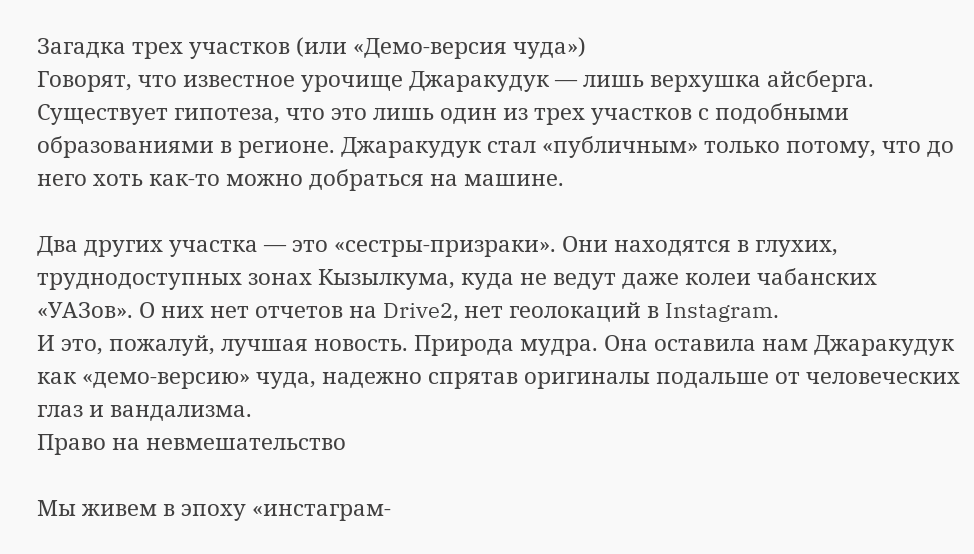Загадка трех участков (или «Демо-версия чуда»)
Говорят, что известное урочище Джаракудук — лишь верхушка айсберга. Существует гипотеза, что это лишь один из трех участков с подобными образованиями в регионе. Джаракудук стал «публичным» только потому, что до него хоть как-то можно добраться на машине.

Два других участка — это «сестры-призраки». Они находятся в глухих, труднодоступных зонах Кызылкума, куда не ведут даже колеи чабанских «УАЗов». О них нет отчетов на Drive2, нет геолокаций в Instagram.
И это, пожалуй, лучшая новость. Природа мудра. Она оставила нам Джаракудук как «демо-версию» чуда, надежно спрятав оригиналы подальше от человеческих глаз и вандализма.
Право на невмешательство

Мы живем в эпоху «инстаграм-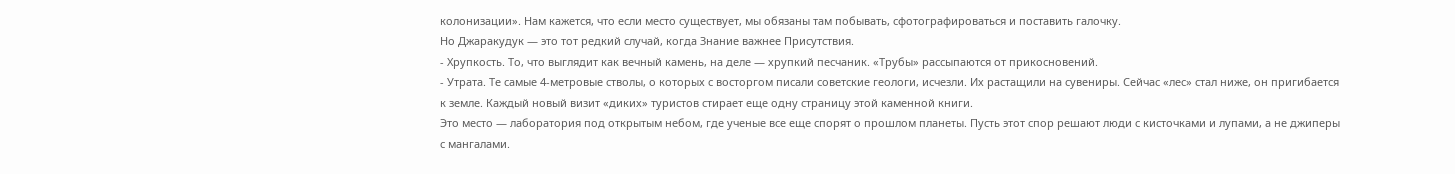колонизации». Нам кажется, что если место существует, мы обязаны там побывать, сфотографироваться и поставить галочку.
Но Джаракудук — это тот редкий случай, когда Знание важнее Присутствия.
- Хрупкость. То, что выглядит как вечный камень, на деле — хрупкий песчаник. «Трубы» рассыпаются от прикосновений.
- Утрата. Те самые 4-метровые стволы, о которых с восторгом писали советские геологи, исчезли. Их растащили на сувениры. Сейчас «лес» стал ниже, он пригибается к земле. Каждый новый визит «диких» туристов стирает еще одну страницу этой каменной книги.
Это место — лаборатория под открытым небом, где ученые все еще спорят о прошлом планеты. Пусть этот спор решают люди с кисточками и лупами, а не джиперы с мангалами.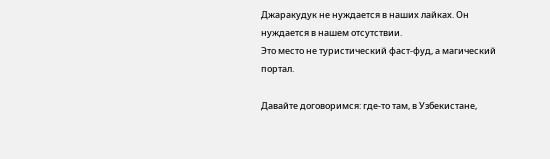Джаракудук не нуждается в наших лайках. Он нуждается в нашем отсутствии.
Это место не туристический фаст-фуд, а магический портал.

Давайте договоримся: где-то там, в Узбекистане,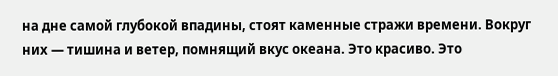на дне самой глубокой впадины, стоят каменные стражи времени. Вокруг них — тишина и ветер, помнящий вкус океана. Это красиво. Это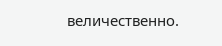величественно.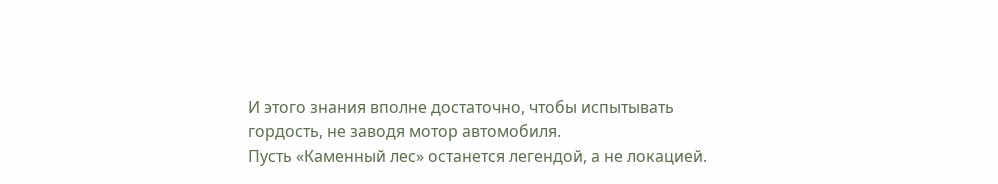И этого знания вполне достаточно, чтобы испытывать гордость, не заводя мотор автомобиля.
Пусть «Каменный лес» останется легендой, а не локацией.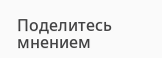Поделитесь мнением